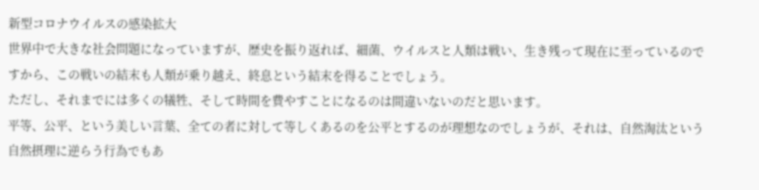新型コロナウイルスの感染拡大
世界中で大きな社会問題になっていますが、歴史を振り返れば、細菌、ウイルスと人類は戦い、生き残って現在に至っているのですから、この戦いの結末も人類が乗り越え、終息という結末を得ることでしょう。
ただし、それまでには多くの犠牲、そして時間を費やすことになるのは間違いないのだと思います。
平等、公平、という美しい言葉、全ての者に対して等しくあるのを公平とするのが理想なのでしょうが、それは、自然淘汰という自然摂理に逆らう行為でもあ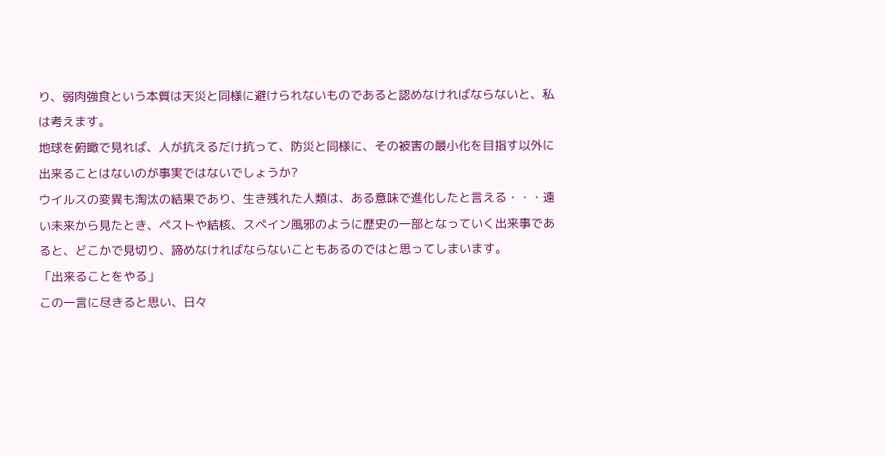り、弱肉強食という本質は天災と同様に避けられないものであると認めなければならないと、私は考えます。
地球を俯瞰で見れば、人が抗えるだけ抗って、防災と同様に、その被害の最小化を目指す以外に出来ることはないのが事実ではないでしょうか?
ウイルスの変異も淘汰の結果であり、生き残れた人類は、ある意味で進化したと言える・・・遠い未来から見たとき、ペストや結核、スペイン風邪のように歴史の一部となっていく出来事であると、どこかで見切り、諦めなければならないこともあるのではと思ってしまいます。
「出来ることをやる」
この一言に尽きると思い、日々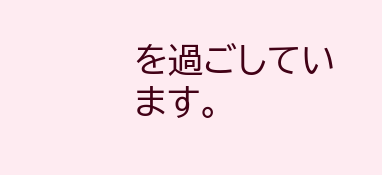を過ごしています。